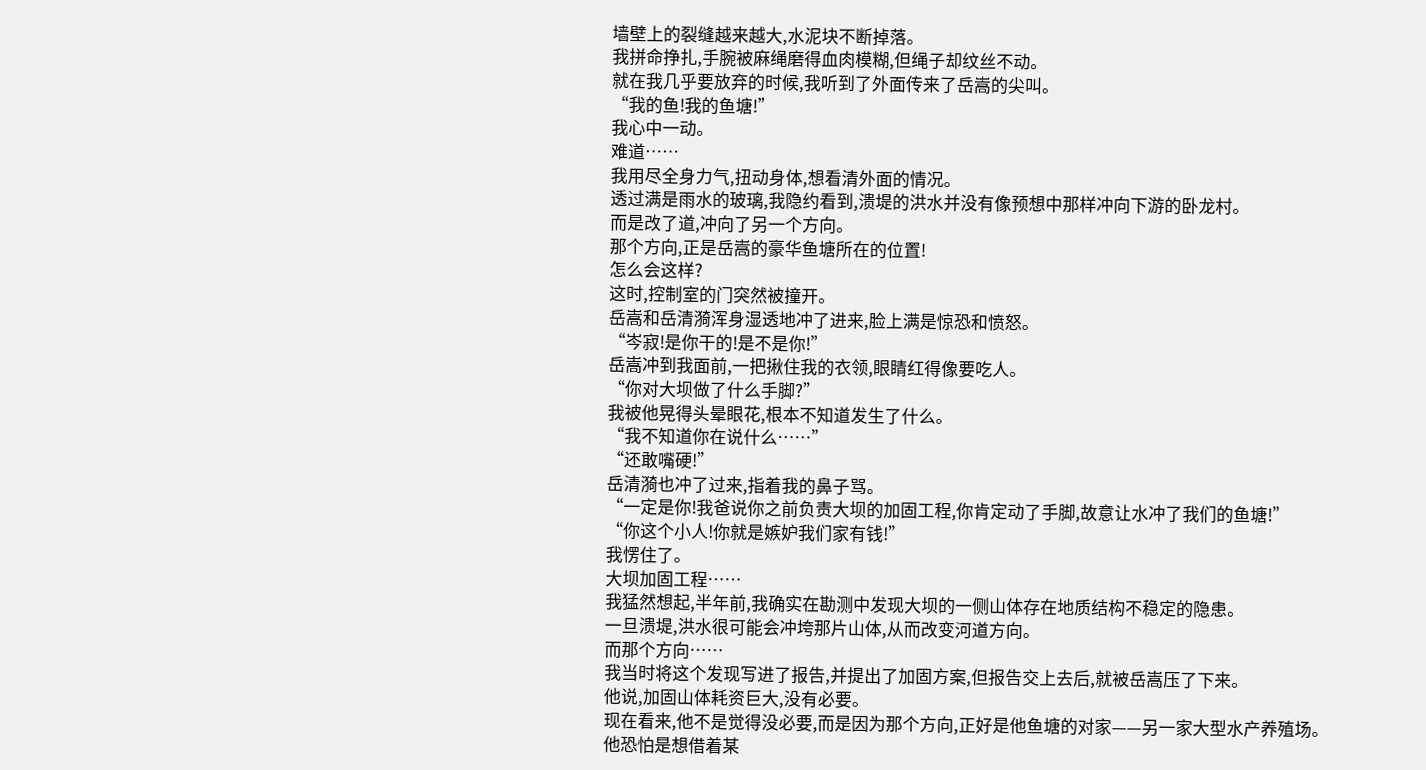墙壁上的裂缝越来越大,水泥块不断掉落。
我拼命挣扎,手腕被麻绳磨得血肉模糊,但绳子却纹丝不动。
就在我几乎要放弃的时候,我听到了外面传来了岳嵩的尖叫。
“我的鱼!我的鱼塘!”
我心中一动。
难道……
我用尽全身力气,扭动身体,想看清外面的情况。
透过满是雨水的玻璃,我隐约看到,溃堤的洪水并没有像预想中那样冲向下游的卧龙村。
而是改了道,冲向了另一个方向。
那个方向,正是岳嵩的豪华鱼塘所在的位置!
怎么会这样?
这时,控制室的门突然被撞开。
岳嵩和岳清漪浑身湿透地冲了进来,脸上满是惊恐和愤怒。
“岑寂!是你干的!是不是你!”
岳嵩冲到我面前,一把揪住我的衣领,眼睛红得像要吃人。
“你对大坝做了什么手脚?”
我被他晃得头晕眼花,根本不知道发生了什么。
“我不知道你在说什么……”
“还敢嘴硬!”
岳清漪也冲了过来,指着我的鼻子骂。
“一定是你!我爸说你之前负责大坝的加固工程,你肯定动了手脚,故意让水冲了我们的鱼塘!”
“你这个小人!你就是嫉妒我们家有钱!”
我愣住了。
大坝加固工程……
我猛然想起,半年前,我确实在勘测中发现大坝的一侧山体存在地质结构不稳定的隐患。
一旦溃堤,洪水很可能会冲垮那片山体,从而改变河道方向。
而那个方向……
我当时将这个发现写进了报告,并提出了加固方案,但报告交上去后,就被岳嵩压了下来。
他说,加固山体耗资巨大,没有必要。
现在看来,他不是觉得没必要,而是因为那个方向,正好是他鱼塘的对家——另一家大型水产养殖场。
他恐怕是想借着某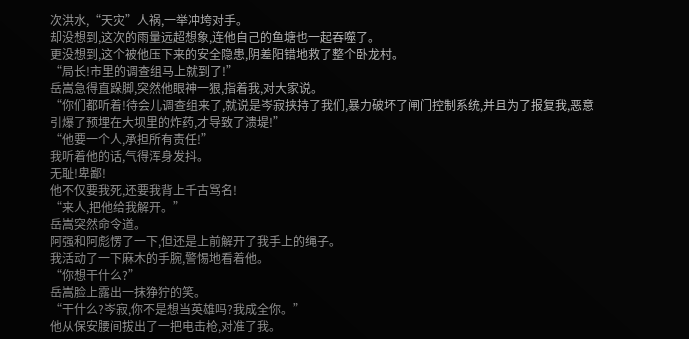次洪水,“天灾”人祸,一举冲垮对手。
却没想到,这次的雨量远超想象,连他自己的鱼塘也一起吞噬了。
更没想到,这个被他压下来的安全隐患,阴差阳错地救了整个卧龙村。
“局长!市里的调查组马上就到了!”
岳嵩急得直跺脚,突然他眼神一狠,指着我,对大家说。
“你们都听着!待会儿调查组来了,就说是岑寂挟持了我们,暴力破坏了闸门控制系统,并且为了报复我,恶意引爆了预埋在大坝里的炸药,才导致了溃堤!”
“他要一个人,承担所有责任!”
我听着他的话,气得浑身发抖。
无耻!卑鄙!
他不仅要我死,还要我背上千古骂名!
“来人,把他给我解开。”
岳嵩突然命令道。
阿强和阿彪愣了一下,但还是上前解开了我手上的绳子。
我活动了一下麻木的手腕,警惕地看着他。
“你想干什么?”
岳嵩脸上露出一抹狰狞的笑。
“干什么?岑寂,你不是想当英雄吗?我成全你。”
他从保安腰间拔出了一把电击枪,对准了我。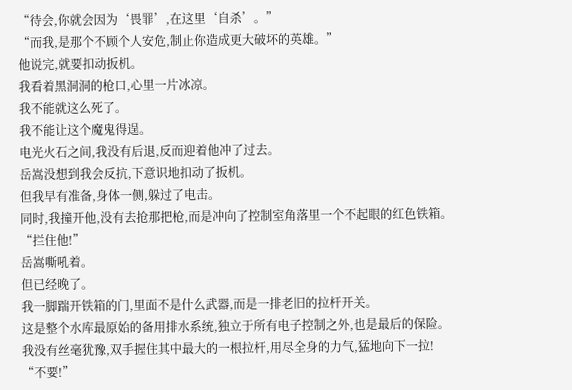“待会,你就会因为‘畏罪’,在这里‘自杀’。”
“而我,是那个不顾个人安危,制止你造成更大破坏的英雄。”
他说完,就要扣动扳机。
我看着黑洞洞的枪口,心里一片冰凉。
我不能就这么死了。
我不能让这个魔鬼得逞。
电光火石之间,我没有后退,反而迎着他冲了过去。
岳嵩没想到我会反抗,下意识地扣动了扳机。
但我早有准备,身体一侧,躲过了电击。
同时,我撞开他,没有去抢那把枪,而是冲向了控制室角落里一个不起眼的红色铁箱。
“拦住他!”
岳嵩嘶吼着。
但已经晚了。
我一脚踹开铁箱的门,里面不是什么武器,而是一排老旧的拉杆开关。
这是整个水库最原始的备用排水系统,独立于所有电子控制之外,也是最后的保险。
我没有丝毫犹豫,双手握住其中最大的一根拉杆,用尽全身的力气,猛地向下一拉!
“不要!”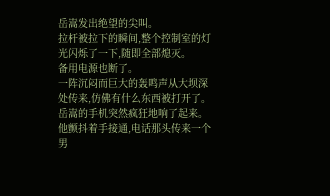岳嵩发出绝望的尖叫。
拉杆被拉下的瞬间,整个控制室的灯光闪烁了一下,随即全部熄灭。
备用电源也断了。
一阵沉闷而巨大的轰鸣声从大坝深处传来,仿佛有什么东西被打开了。
岳嵩的手机突然疯狂地响了起来。
他颤抖着手接通,电话那头传来一个男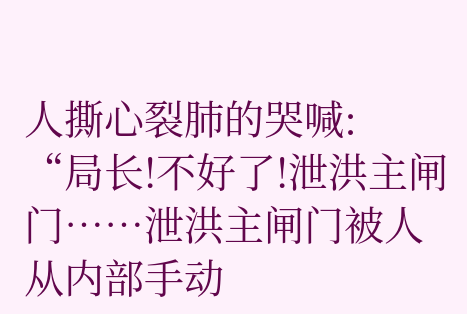人撕心裂肺的哭喊:
“局长!不好了!泄洪主闸门……泄洪主闸门被人从内部手动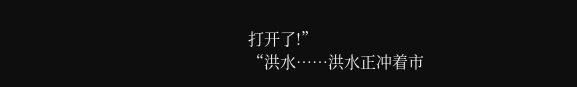打开了!”
“洪水……洪水正冲着市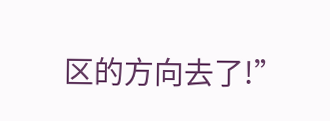区的方向去了!”